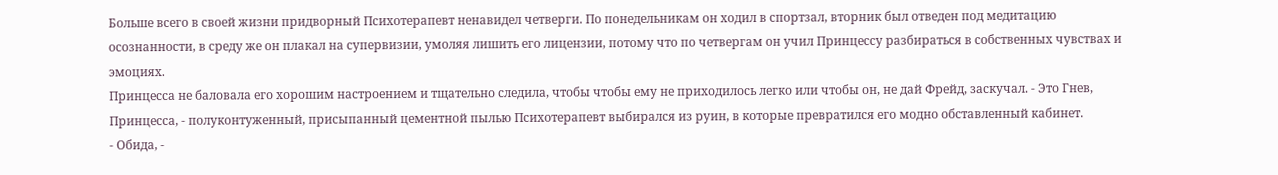Больше всего в своей жизни придворный Психотерапевт ненавидел четверги. По понедельникам он ходил в спортзал, вторник был отведен под медитацию осознанности, в среду же он плакал на супервизии, умоляя лишить его лицензии, потому что по четвергам он учил Принцессу разбираться в собственных чувствах и эмоциях.
Принцесса не баловала его хорошим настроением и тщательно следила, чтобы чтобы ему не приходилось легко или чтобы он, не дай Фрейд, заскучал. - Это Гнев, Принцесса, - полуконтуженный, присыпанный цементной пылью Психотерапевт выбирался из руин, в которые превратился его модно обставленный кабинет.
- Обида, -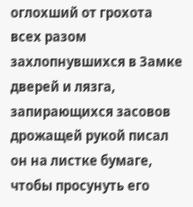оглохший от грохота всех разом захлопнувшихся в Замке дверей и лязга, запирающихся засовов дрожащей рукой писал он на листке бумаге, чтобы просунуть его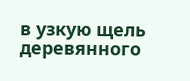в узкую щель деревянного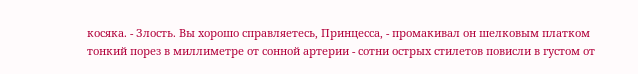косяка. - Злость. Вы хорошо справляетесь, Принцесса, - промакивал он шелковым платком тонкий порез в миллиметре от сонной артерии - сотни острых стилетов повисли в густом от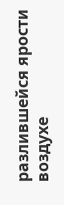разлившейся ярости воздухе